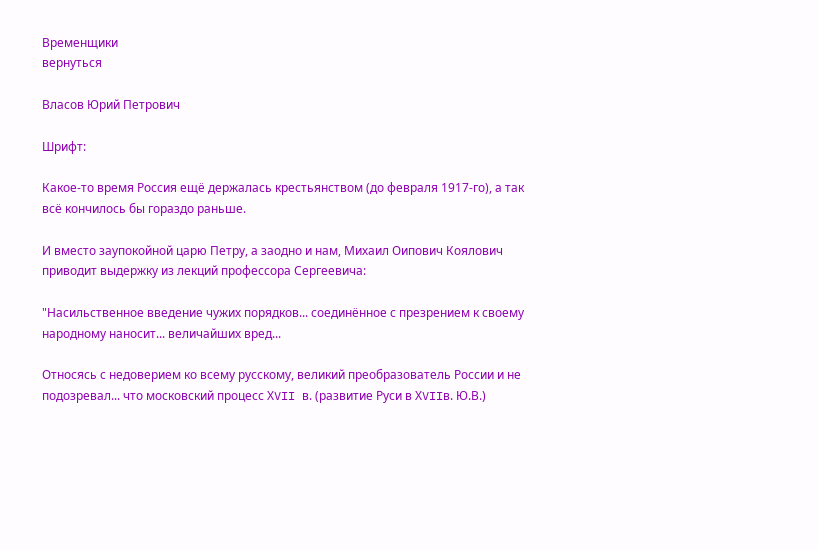Временщики
вернуться

Власов Юрий Петрович

Шрифт:

Какое-то время Россия ещё держалась крестьянством (до февраля 1917-го), а так всё кончилось бы гораздо раньше.

И вместо заупокойной царю Петру, а заодно и нам, Михаил Оипович Коялович приводит выдержку из лекций профессора Сергеевича:

"Насильственное введение чужих порядков... соединённое с презрением к своему народному наносит... величайших вред...

Относясь с недоверием ко всему русскому, великий преобразователь России и не подозревал... что московский процесс ХVII в. (развитие Руси в ХVIIв. Ю.В.)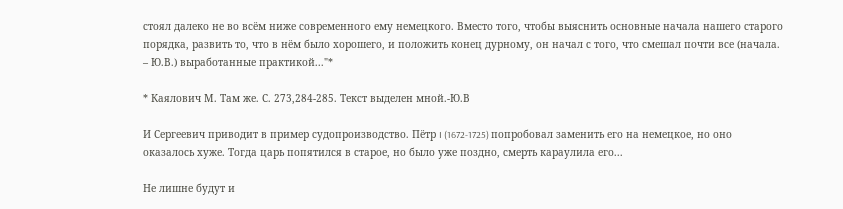стоял далеко не во всём ниже современного ему немецкого. Вместо того, чтобы выяснить основные начала нашего старого порядка, развить то, что в нём было хорошего, и положить конец дурному, он начал с того, что смешал почти все (начала.
– Ю.В.) выработанные практикой..."*

* Каялович М. Там же. С. 273,284-285. Текст выделен мной.-Ю.В

И Сергеевич приводит в пример судопроизводство. Пётр I (1672-1725) попробовал заменить его на немецкое, но оно оказалось хуже. Тогда царь попятился в старое, но было уже поздно, смерть караулила его...

Не лишне будут и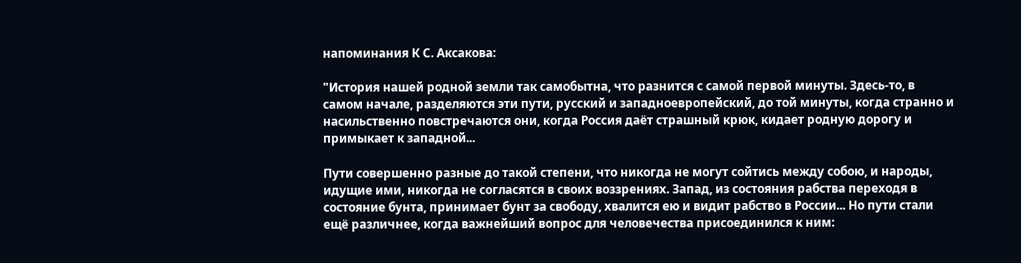напоминания К С. Аксакова:

"История нашей родной земли так самобытна, что разнится с самой первой минуты. Здесь-то, в самом начале, разделяются эти пути, русский и западноевропейский, до той минуты, когда странно и насильственно повстречаются они, когда Россия даёт страшный крюк, кидает родную дорогу и примыкает к западной...

Пути совершенно разные до такой степени, что никогда не могут сойтись между собою, и народы, идущие ими, никогда не согласятся в своих воззрениях. Запад, из состояния рабства переходя в состояние бунта, принимает бунт за свободу, хвалится ею и видит рабство в России... Но пути стали ещё различнее, когда важнейший вопрос для человечества присоединился к ним: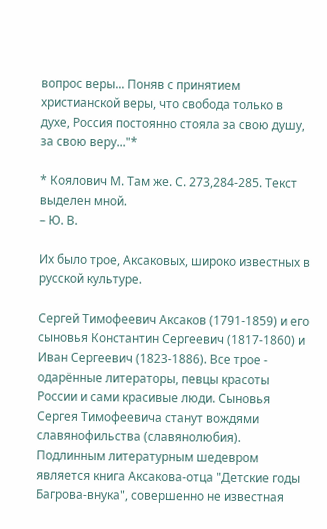вопрос веры... Поняв с принятием христианской веры, что свобода только в духе, Россия постоянно стояла за свою душу, за свою веру..."*

* Коялович М. Там же. С. 273,284-285. Текст выделен мной.
– Ю. В.

Их было трое, Аксаковых, широко известных в русской культуре.

Сергей Тимофеевич Аксаков (1791-1859) и его сыновья Константин Сергеевич (1817-1860) и Иван Сергеевич (1823-1886). Все трое - одарённые литераторы, певцы красоты России и сами красивые люди. Сыновья Сергея Тимофеевича станут вождями славянофильства (славянолюбия). Подлинным литературным шедевром является книга Аксакова-отца "Детские годы Багрова-внука", совершенно не известная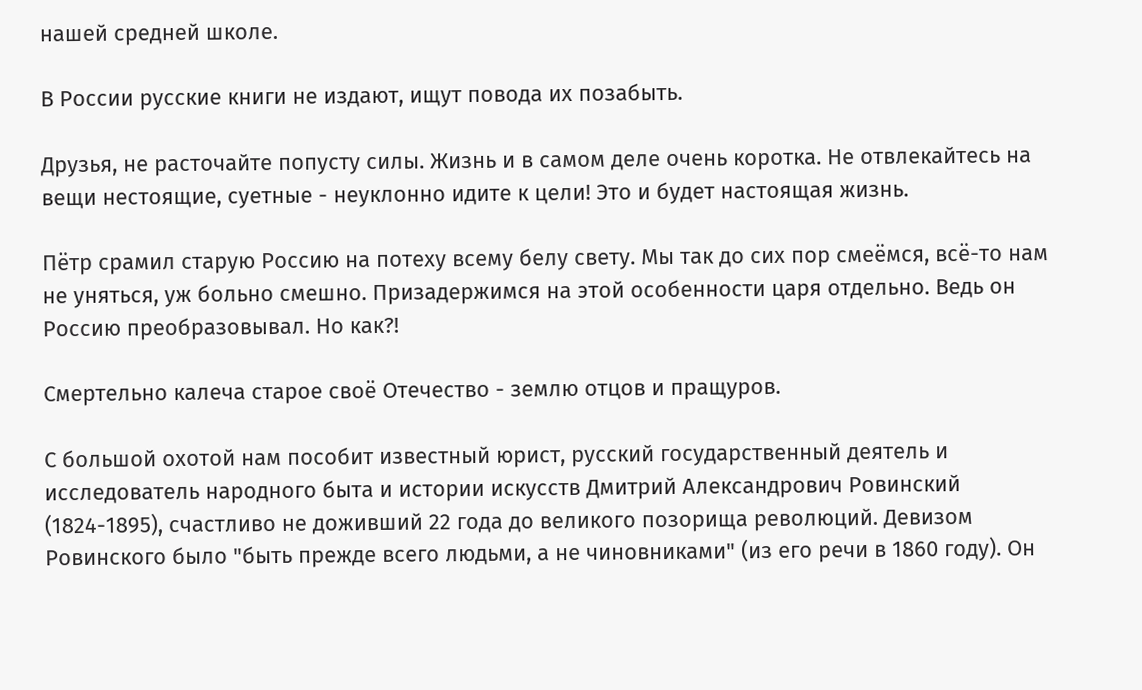нашей средней школе.

В России русские книги не издают, ищут повода их позабыть.

Друзья, не расточайте попусту силы. Жизнь и в самом деле очень коротка. Не отвлекайтесь на вещи нестоящие, суетные - неуклонно идите к цели! Это и будет настоящая жизнь.

Пётр срамил старую Россию на потеху всему белу свету. Мы так до сих пор смеёмся, всё-то нам не уняться, уж больно смешно. Призадержимся на этой особенности царя отдельно. Ведь он Россию преобразовывал. Но как?!

Смертельно калеча старое своё Отечество - землю отцов и пращуров.

С большой охотой нам пособит известный юрист, русский государственный деятель и исследователь народного быта и истории искусств Дмитрий Александрович Ровинский (1824-1895), счастливо не доживший 22 года до великого позорища революций. Девизом Ровинского было "быть прежде всего людьми, а не чиновниками" (из его речи в 1860 году). Он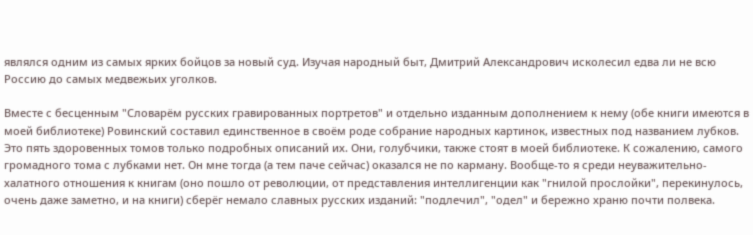являлся одним из самых ярких бойцов за новый суд. Изучая народный быт, Дмитрий Александрович исколесил едва ли не всю Россию до самых медвежьих уголков.

Вместе с бесценным "Словарём русских гравированных портретов" и отдельно изданным дополнением к нему (обе книги имеются в моей библиотеке) Ровинский составил единственное в своём роде собрание народных картинок, известных под названием лубков. Это пять здоровенных томов только подробных описаний их. Они, голубчики, также стоят в моей библиотеке. К сожалению, самого громадного тома с лубками нет. Он мне тогда (а тем паче сейчас) оказался не по карману. Вообще-то я среди неуважительно-халатного отношения к книгам (оно пошло от революции, от представления интеллигенции как "гнилой прослойки", перекинулось, очень даже заметно, и на книги) сберёг немало славных русских изданий: "подлечил", "одел" и бережно храню почти полвека.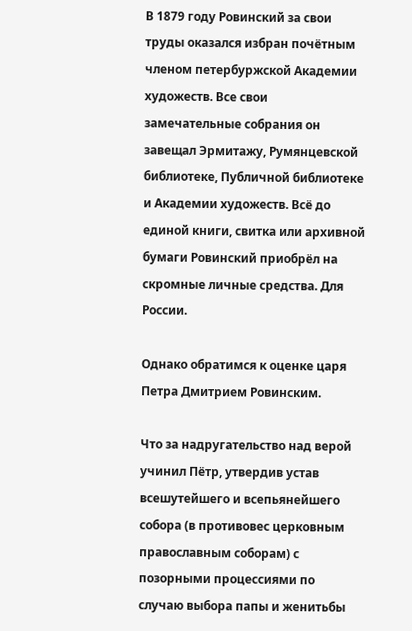В 1879 году Ровинский за свои труды оказался избран почётным членом петербуржской Академии художеств. Все свои замечательные собрания он завещал Эрмитажу, Румянцевской библиотеке, Публичной библиотеке и Академии художеств. Всё до единой книги, свитка или архивной бумаги Ровинский приобрёл на скромные личные средства. Для России.

Однако обратимся к оценке царя Петра Дмитрием Ровинским.

Что за надругательство над верой учинил Пётр, утвердив устав всешутейшего и всепьянейшего собора (в противовес церковным православным соборам) с позорными процессиями по случаю выбора папы и женитьбы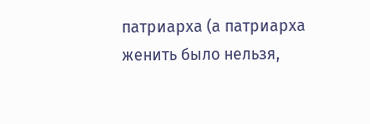патриарха (а патриарха женить было нельзя,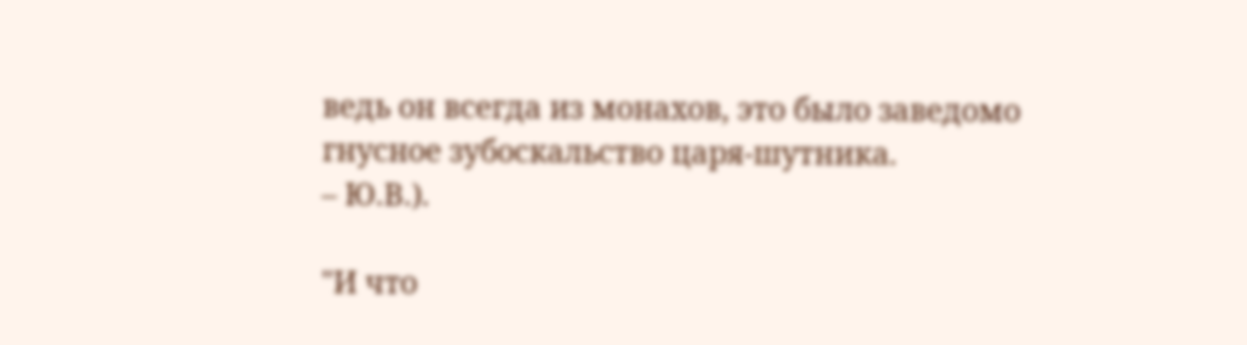ведь он всегда из монахов, это было заведомо гнусное зубоскальство царя-шутника.
– Ю.В.).

"И что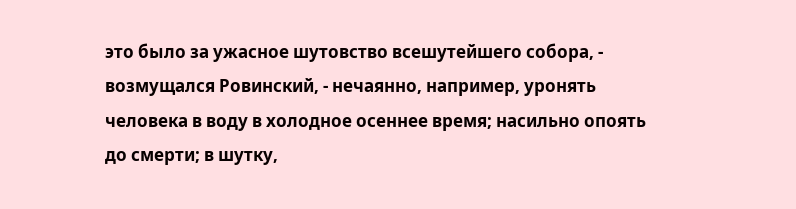это было за ужасное шутовство всешутейшего собора, - возмущался Ровинский, - нечаянно, например, уронять человека в воду в холодное осеннее время; насильно опоять до смерти; в шутку,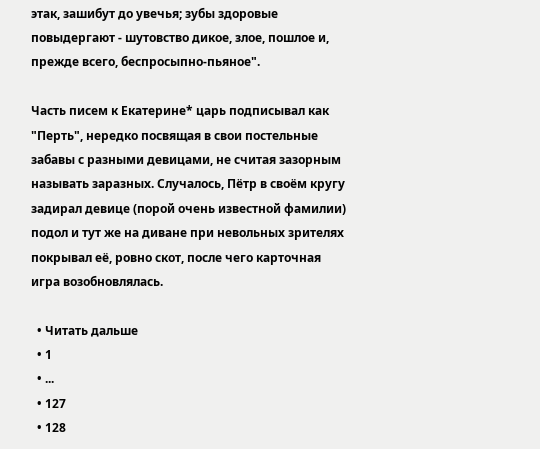этак, зашибут до увечья; зубы здоровые повыдергают - шутовство дикое, злое, пошлое и, прежде всего, беспросыпно-пьяное".

Часть писем к Екатерине* царь подписывал как "Перть", нередко посвящая в свои постельные забавы с разными девицами, не считая зазорным называть заразных. Случалось, Пётр в своём кругу задирал девице (порой очень известной фамилии) подол и тут же на диване при невольных зрителях покрывал её, ровно скот, после чего карточная игра возобновлялась.

  • Читать дальше
  • 1
  • ...
  • 127
  • 128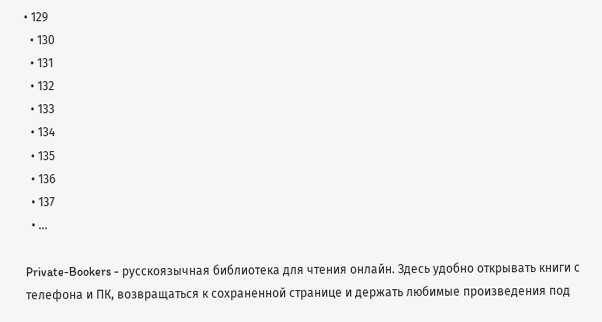• 129
  • 130
  • 131
  • 132
  • 133
  • 134
  • 135
  • 136
  • 137
  • ...

Private-Bookers - русскоязычная библиотека для чтения онлайн. Здесь удобно открывать книги с телефона и ПК, возвращаться к сохраненной странице и держать любимые произведения под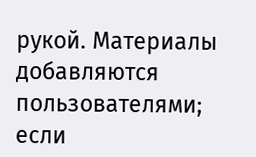рукой. Материалы добавляются пользователями; если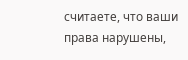считаете, что ваши права нарушены,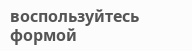воспользуйтесь формой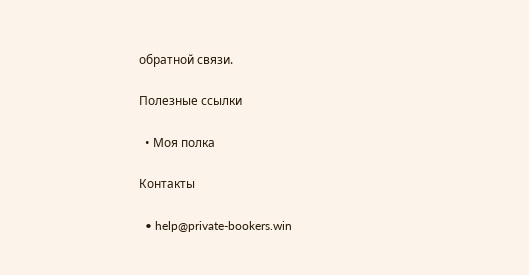обратной связи.

Полезные ссылки

  • Моя полка

Контакты

  • help@private-bookers.win